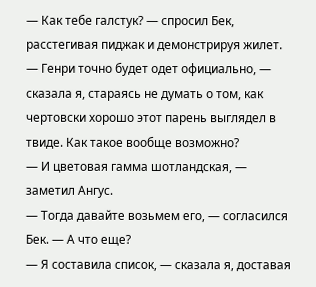— Как тебе галстук? — спросил Бек, расстегивая пиджак и демонстрируя жилет.
— Генри точно будет одет официально, — сказала я, стараясь не думать о том, как чертовски хорошо этот парень выглядел в твиде. Как такое вообще возможно?
— И цветовая гамма шотландская, — заметил Ангус.
— Тогда давайте возьмем его, — согласился Бек. — А что еще?
— Я составила список, — сказала я, доставая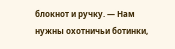блокнот и ручку. — Нам нужны охотничьи ботинки,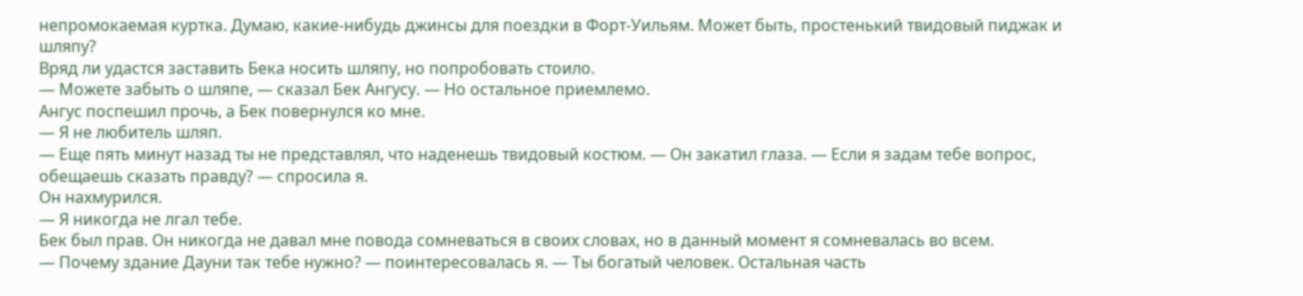непромокаемая куртка. Думаю, какие-нибудь джинсы для поездки в Форт-Уильям. Может быть, простенький твидовый пиджак и шляпу?
Вряд ли удастся заставить Бека носить шляпу, но попробовать стоило.
— Можете забыть о шляпе, — сказал Бек Ангусу. — Но остальное приемлемо.
Ангус поспешил прочь, а Бек повернулся ко мне.
— Я не любитель шляп.
— Еще пять минут назад ты не представлял, что наденешь твидовый костюм. — Он закатил глаза. — Если я задам тебе вопрос, обещаешь сказать правду? — спросила я.
Он нахмурился.
— Я никогда не лгал тебе.
Бек был прав. Он никогда не давал мне повода сомневаться в своих словах, но в данный момент я сомневалась во всем.
— Почему здание Дауни так тебе нужно? — поинтересовалась я. — Ты богатый человек. Остальная часть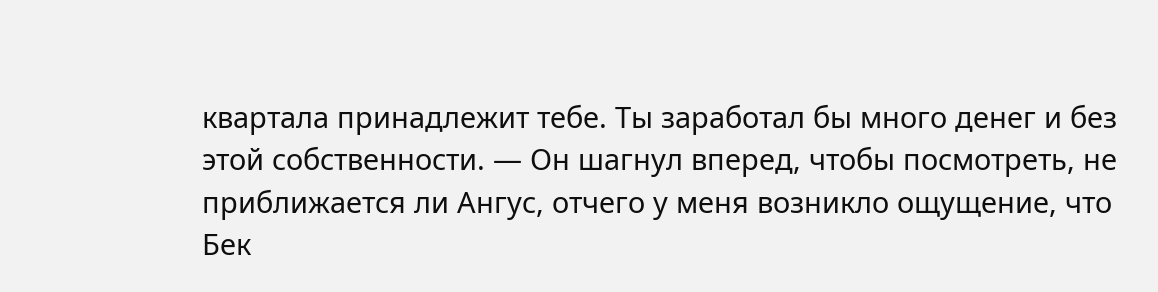квартала принадлежит тебе. Ты заработал бы много денег и без этой собственности. — Он шагнул вперед, чтобы посмотреть, не приближается ли Ангус, отчего у меня возникло ощущение, что Бек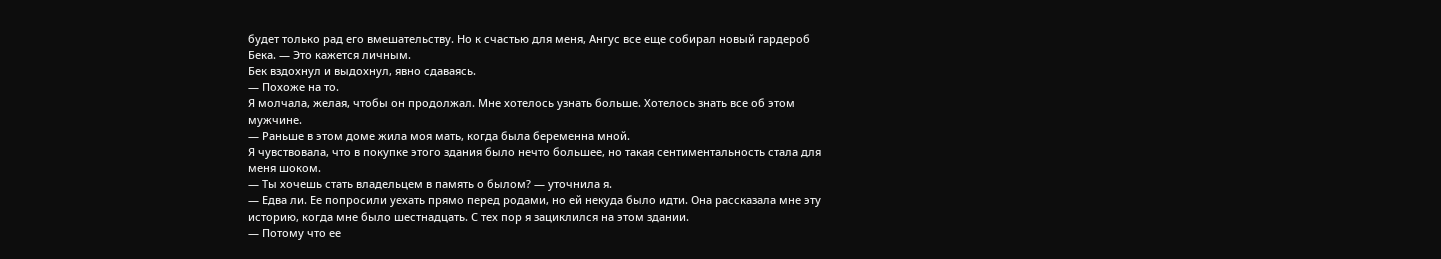будет только рад его вмешательству. Но к счастью для меня, Ангус все еще собирал новый гардероб Бека. — Это кажется личным.
Бек вздохнул и выдохнул, явно сдаваясь.
— Похоже на то.
Я молчала, желая, чтобы он продолжал. Мне хотелось узнать больше. Хотелось знать все об этом мужчине.
— Раньше в этом доме жила моя мать, когда была беременна мной.
Я чувствовала, что в покупке этого здания было нечто большее, но такая сентиментальность стала для меня шоком.
— Ты хочешь стать владельцем в память о былом? — уточнила я.
— Едва ли. Ее попросили уехать прямо перед родами, но ей некуда было идти. Она рассказала мне эту историю, когда мне было шестнадцать. С тех пор я зациклился на этом здании.
— Потому что ее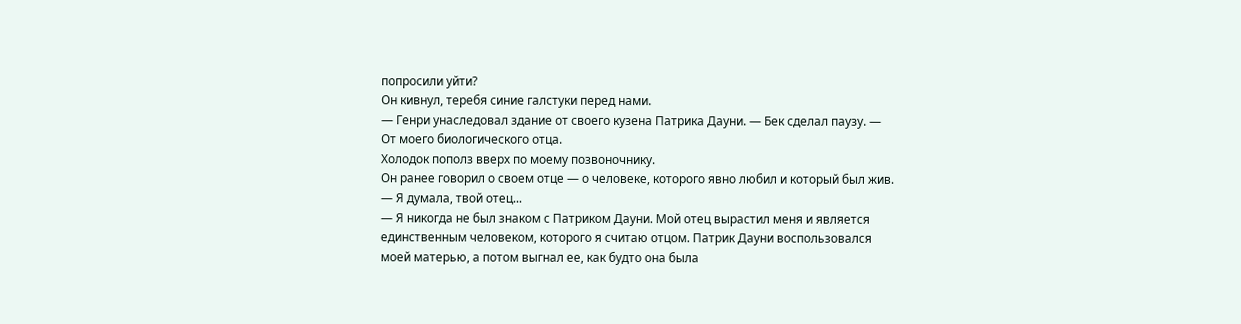попросили уйти?
Он кивнул, теребя синие галстуки перед нами.
— Генри унаследовал здание от своего кузена Патрика Дауни. — Бек сделал паузу. — От моего биологического отца.
Холодок пополз вверх по моему позвоночнику.
Он ранее говорил о своем отце — о человеке, которого явно любил и который был жив.
— Я думала, твой отец...
— Я никогда не был знаком с Патриком Дауни. Мой отец вырастил меня и является единственным человеком, которого я считаю отцом. Патрик Дауни воспользовался моей матерью, а потом выгнал ее, как будто она была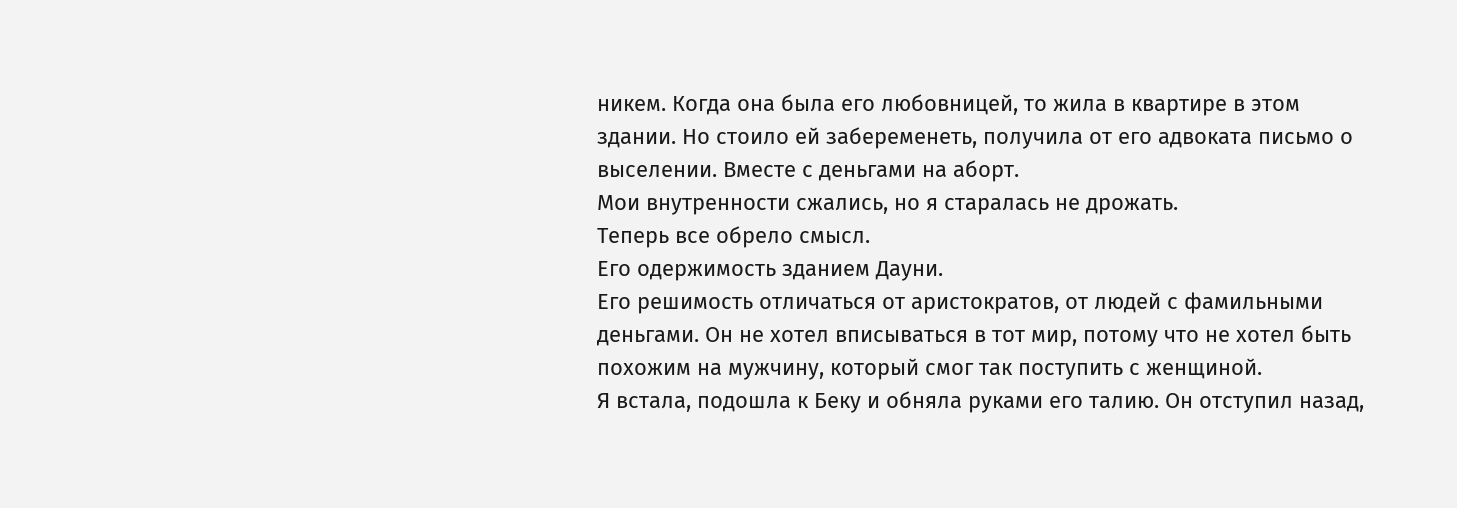никем. Когда она была его любовницей, то жила в квартире в этом здании. Но стоило ей забеременеть, получила от его адвоката письмо о выселении. Вместе с деньгами на аборт.
Мои внутренности сжались, но я старалась не дрожать.
Теперь все обрело смысл.
Его одержимость зданием Дауни.
Его решимость отличаться от аристократов, от людей с фамильными деньгами. Он не хотел вписываться в тот мир, потому что не хотел быть похожим на мужчину, который смог так поступить с женщиной.
Я встала, подошла к Беку и обняла руками его талию. Он отступил назад,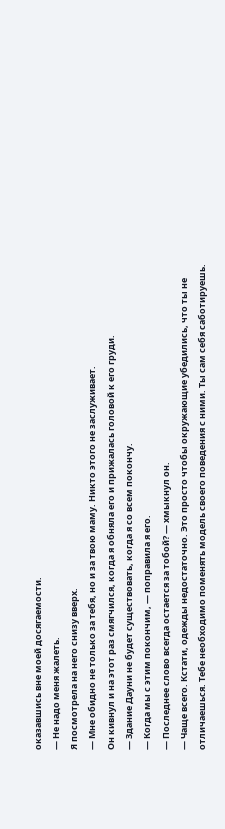оказавшись вне моей досягаемости.
— Не надо меня жалеть.
Я посмотрела на него снизу вверх.
— Мне обидно не только за тебя, но и за твою маму. Никто этого не заслуживает.
Он кивнул и на этот раз смягчился, когда я обняла его и прижалась головой к его груди.
— Здание Дауни не будет существовать, когда я со всем покончу.
— Когда мы с этим покончим, — поправила я его.
— Последнее слово всегда остается за тобой? — хмыкнул он.
— Чаще всего. Кстати, одежды недостаточно. Это просто чтобы окружающие убедились, что ты не отличаешься. Тебе необходимо поменять модель своего поведения с ними. Ты сам себя саботируешь.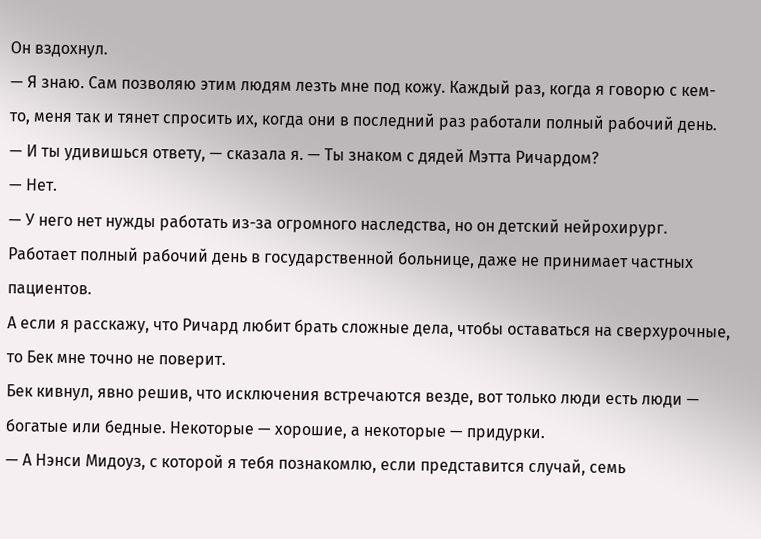Он вздохнул.
— Я знаю. Сам позволяю этим людям лезть мне под кожу. Каждый раз, когда я говорю с кем-то, меня так и тянет спросить их, когда они в последний раз работали полный рабочий день.
— И ты удивишься ответу, — сказала я. — Ты знаком с дядей Мэтта Ричардом?
— Нет.
— У него нет нужды работать из-за огромного наследства, но он детский нейрохирург. Работает полный рабочий день в государственной больнице, даже не принимает частных пациентов.
А если я расскажу, что Ричард любит брать сложные дела, чтобы оставаться на сверхурочные, то Бек мне точно не поверит.
Бек кивнул, явно решив, что исключения встречаются везде, вот только люди есть люди — богатые или бедные. Некоторые — хорошие, а некоторые — придурки.
— А Нэнси Мидоуз, с которой я тебя познакомлю, если представится случай, семь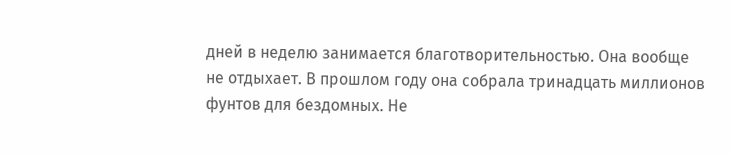дней в неделю занимается благотворительностью. Она вообще не отдыхает. В прошлом году она собрала тринадцать миллионов фунтов для бездомных. Не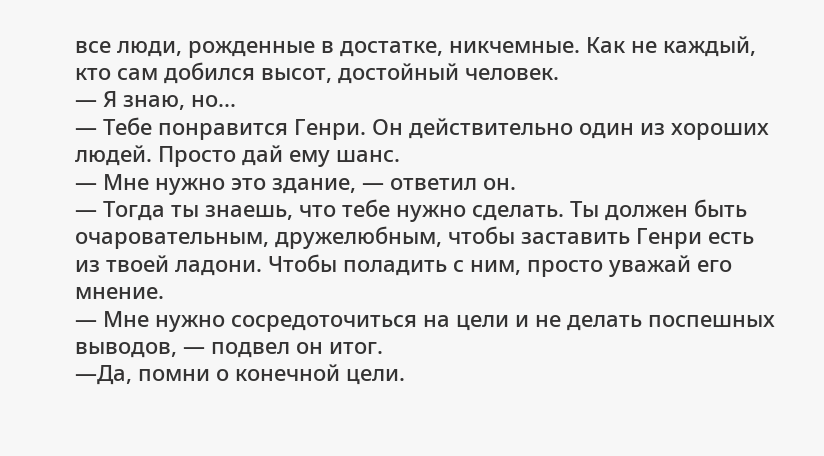все люди, рожденные в достатке, никчемные. Как не каждый, кто сам добился высот, достойный человек.
— Я знаю, но...
— Тебе понравится Генри. Он действительно один из хороших людей. Просто дай ему шанс.
— Мне нужно это здание, — ответил он.
— Тогда ты знаешь, что тебе нужно сделать. Ты должен быть очаровательным, дружелюбным, чтобы заставить Генри есть из твоей ладони. Чтобы поладить с ним, просто уважай его мнение.
— Мне нужно сосредоточиться на цели и не делать поспешных выводов, — подвел он итог.
—Да, помни о конечной цели.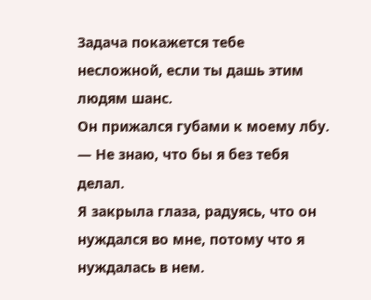Задача покажется тебе несложной, если ты дашь этим людям шанс.
Он прижался губами к моему лбу.
— Не знаю, что бы я без тебя делал.
Я закрыла глаза, радуясь, что он нуждался во мне, потому что я нуждалась в нем.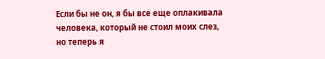Если бы не он, я бы все еще оплакивала человека, который не стоил моих слез, но теперь я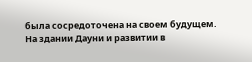была сосредоточена на своем будущем. На здании Дауни и развитии в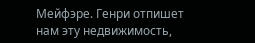Мейфэре. Генри отпишет нам эту недвижимость,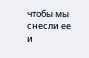чтобы мы снесли ее и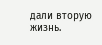дали вторую жизнь.